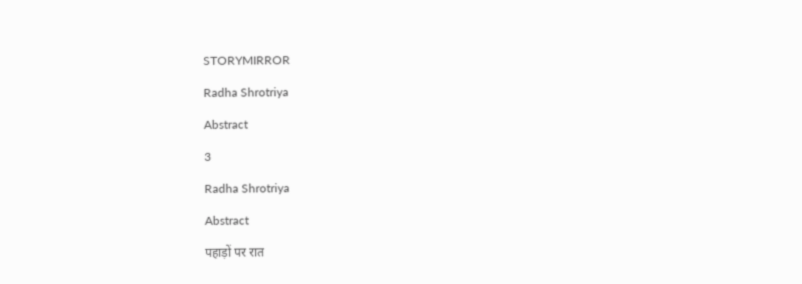STORYMIRROR

Radha Shrotriya

Abstract

3

Radha Shrotriya

Abstract

पहाड़ों पर रात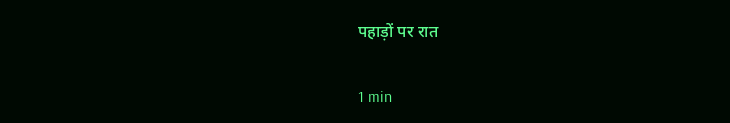पहाड़ों पर रात

1 min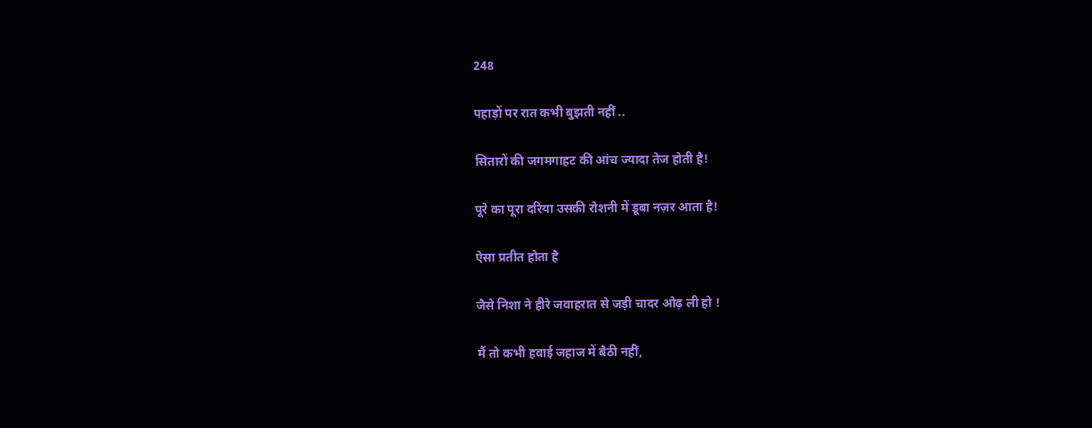248

पहाड़ों पर रात कभी बुझती नहीं ..

सितारों की जगमगाहट की आंच ज्यादा तेज होती है!

पूरे का पूरा दरिया उसकी रोशनी में डूबा नज़र आता है!

ऐसा प्रतीत होता है

जैसे निशा ने हीरे जवाहरात से जड़ी चादर ओढ़ ली हो !

मैं तो कभी हवाई जहाज में बैठी नहीं,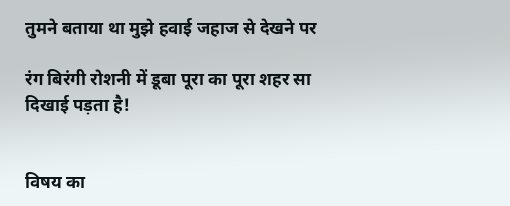तुमने बताया था मुझे हवाई जहाज से देखने पर

रंग बिरंगी रोशनी में डूबा पूरा का पूरा शहर सा दिखाई पड़ता है!


विषय का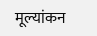मूल्यांकन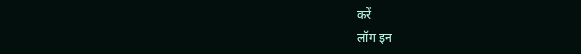करें
लॉग इन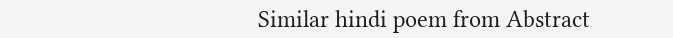Similar hindi poem from Abstract